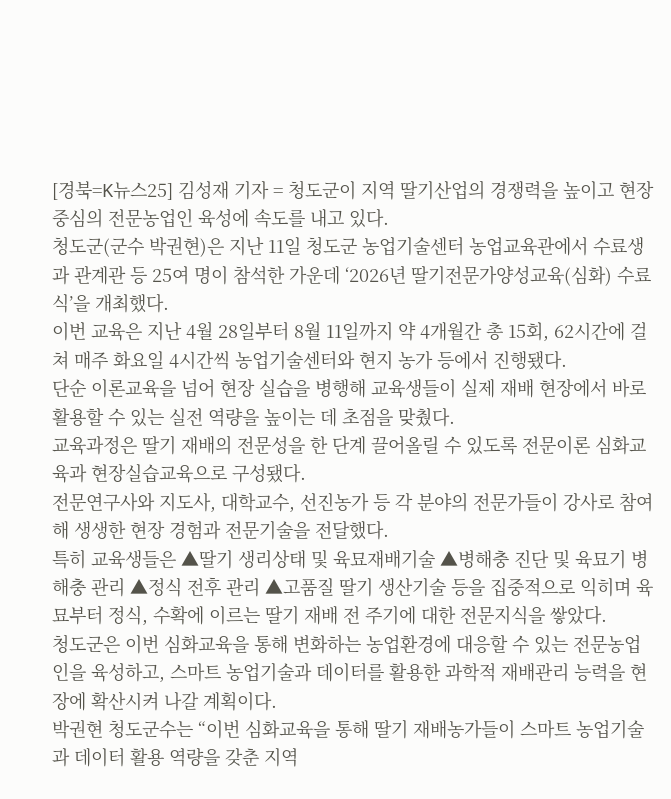[경북=K뉴스25] 김성재 기자 = 청도군이 지역 딸기산업의 경쟁력을 높이고 현장 중심의 전문농업인 육성에 속도를 내고 있다.
청도군(군수 박권현)은 지난 11일 청도군 농업기술센터 농업교육관에서 수료생과 관계관 등 25여 명이 참석한 가운데 ‘2026년 딸기전문가양성교육(심화) 수료식’을 개최했다.
이번 교육은 지난 4월 28일부터 8월 11일까지 약 4개월간 총 15회, 62시간에 걸쳐 매주 화요일 4시간씩 농업기술센터와 현지 농가 등에서 진행됐다.
단순 이론교육을 넘어 현장 실습을 병행해 교육생들이 실제 재배 현장에서 바로 활용할 수 있는 실전 역량을 높이는 데 초점을 맞췄다.
교육과정은 딸기 재배의 전문성을 한 단계 끌어올릴 수 있도록 전문이론 심화교육과 현장실습교육으로 구성됐다.
전문연구사와 지도사, 대학교수, 선진농가 등 각 분야의 전문가들이 강사로 참여해 생생한 현장 경험과 전문기술을 전달했다.
특히 교육생들은 ▲딸기 생리상태 및 육묘재배기술 ▲병해충 진단 및 육묘기 병해충 관리 ▲정식 전후 관리 ▲고품질 딸기 생산기술 등을 집중적으로 익히며 육묘부터 정식, 수확에 이르는 딸기 재배 전 주기에 대한 전문지식을 쌓았다.
청도군은 이번 심화교육을 통해 변화하는 농업환경에 대응할 수 있는 전문농업인을 육성하고, 스마트 농업기술과 데이터를 활용한 과학적 재배관리 능력을 현장에 확산시켜 나갈 계획이다.
박권현 청도군수는 “이번 심화교육을 통해 딸기 재배농가들이 스마트 농업기술과 데이터 활용 역량을 갖춘 지역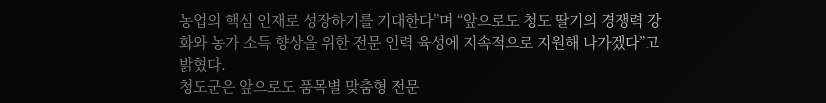농업의 핵심 인재로 성장하기를 기대한다”며 “앞으로도 청도 딸기의 경쟁력 강화와 농가 소득 향상을 위한 전문 인력 육성에 지속적으로 지원해 나가겠다”고 밝혔다.
청도군은 앞으로도 품목별 맞춤형 전문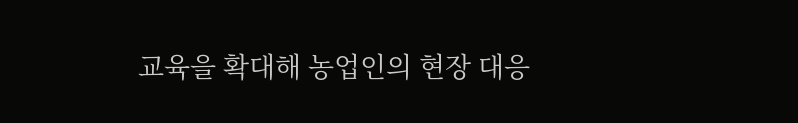교육을 확대해 농업인의 현장 대응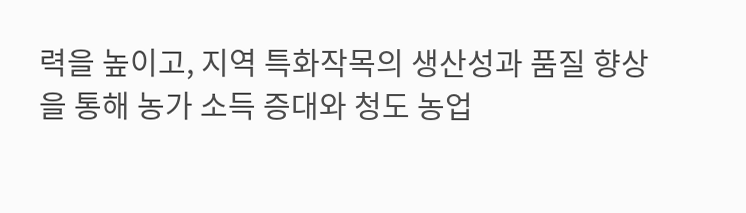력을 높이고, 지역 특화작목의 생산성과 품질 향상을 통해 농가 소득 증대와 청도 농업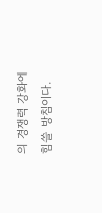의 경쟁력 강화에 힘쓸 방침이다.